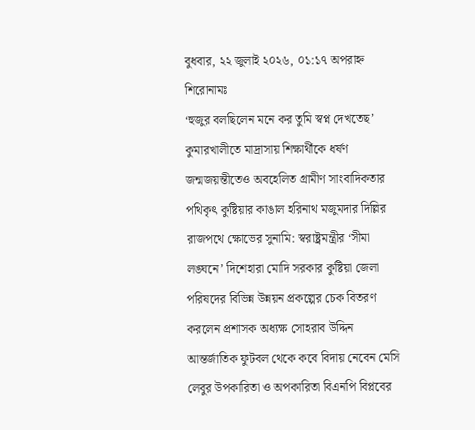বুধবার, ২২ জুলাই ২০২৬, ০১:১৭ অপরাহ্ন
শিরোনামঃ
‘হুজুর বলছিলেন মনে কর তুমি স্বপ্ন দেখতেছ’ কুমারখালীতে মাদ্রাসায় শিক্ষার্থীকে ধর্ষণ জন্মজয়ন্তীতেও অবহেলিত গ্রামীণ সাংবাদিকতার পথিকৃৎ কুষ্টিয়ার কাঙাল হরিনাথ মজুমদার দিল্লির রাজপথে ক্ষোভের সুনামি: স্বরাষ্ট্রমন্ত্রীর ‘সীমা লঙ্ঘনে’ দিশেহারা মোদি সরকার কুষ্টিয়া জেলা পরিষদের বিভিন্ন উন্নয়ন প্রকল্পের চেক বিতরণ করলেন প্রশাসক অধ্যক্ষ সোহরাব উদ্দিন আন্তর্জাতিক ফুটবল থেকে কবে বিদায় নেবেন মেসি লেবুর উপকারিতা ও অপকারিতা বিএনপি বিপ্লবের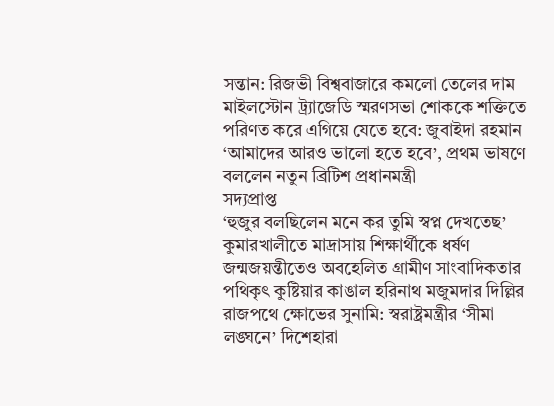সন্তান: রিজভী বিশ্ববাজারে কমলো তেলের দাম মাইলস্টোন ট্র্যাজেডি স্মরণসভা শোককে শক্তিতে পরিণত করে এগিয়ে যেতে হবে: জুবাইদা রহমান ‘আমাদের আরও ভালো হতে হবে’, প্রথম ভাষণে বললেন নতুন ব্রিটিশ প্রধানমন্ত্রী
সদ্যপ্রাপ্ত
‘হুজুর বলছিলেন মনে কর তুমি স্বপ্ন দেখতেছ’ কুমারখালীতে মাদ্রাসায় শিক্ষার্থীকে ধর্ষণ জন্মজয়ন্তীতেও অবহেলিত গ্রামীণ সাংবাদিকতার পথিকৃৎ কুষ্টিয়ার কাঙাল হরিনাথ মজুমদার দিল্লির রাজপথে ক্ষোভের সুনামি: স্বরাষ্ট্রমন্ত্রীর ‘সীমা লঙ্ঘনে’ দিশেহারা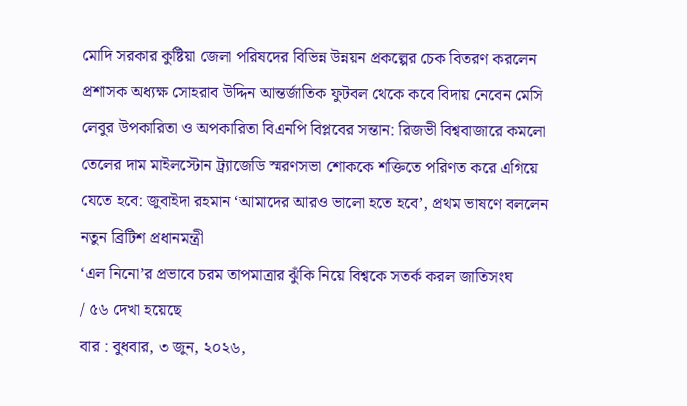মোদি সরকার কুষ্টিয়া জেলা পরিষদের বিভিন্ন উন্নয়ন প্রকল্পের চেক বিতরণ করলেন প্রশাসক অধ্যক্ষ সোহরাব উদ্দিন আন্তর্জাতিক ফুটবল থেকে কবে বিদায় নেবেন মেসি লেবুর উপকারিতা ও অপকারিতা বিএনপি বিপ্লবের সন্তান: রিজভী বিশ্ববাজারে কমলো তেলের দাম মাইলস্টোন ট্র্যাজেডি স্মরণসভা শোককে শক্তিতে পরিণত করে এগিয়ে যেতে হবে: জুবাইদা রহমান ‘আমাদের আরও ভালো হতে হবে’, প্রথম ভাষণে বললেন নতুন ব্রিটিশ প্রধানমন্ত্রী
‘এল নিনো’র প্রভাবে চরম তাপমাত্রার ঝুঁকি নিয়ে বিশ্বকে সতর্ক করল জাতিসংঘ
/ ৫৬ দেখা হয়েছে
বার : বুধবার, ৩ জুন, ২০২৬,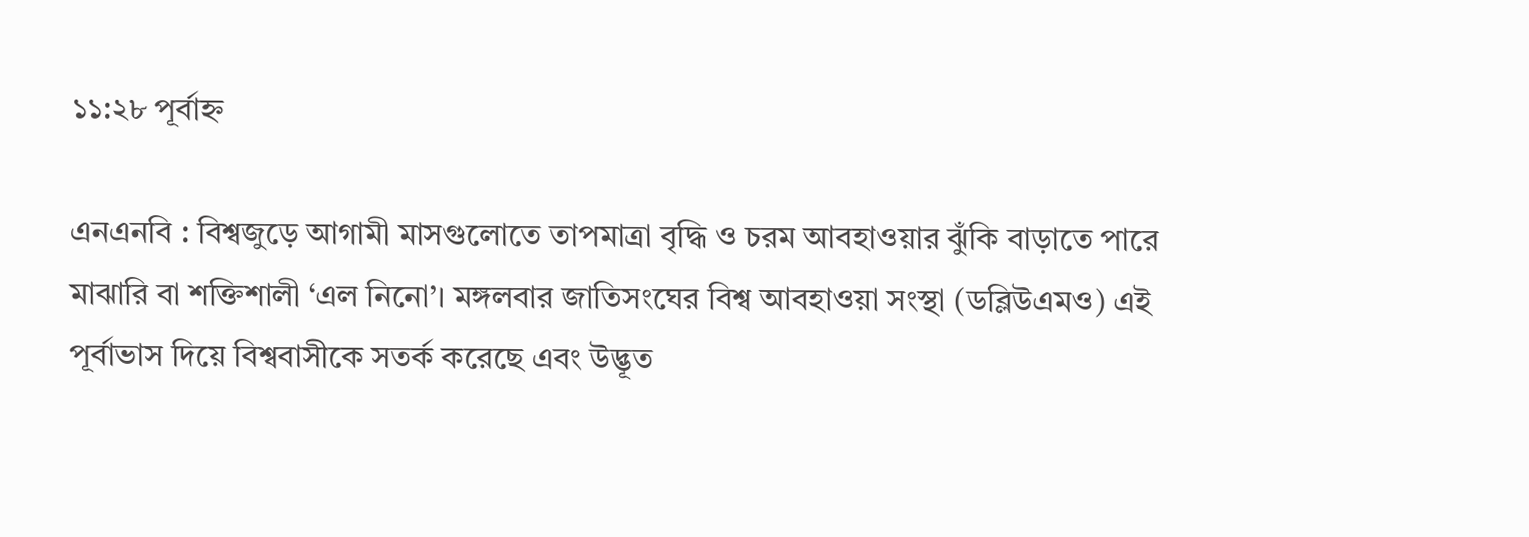১১:২৮ পূর্বাহ্ন

এনএনবি : বিশ্বজুড়ে আগামী মাসগুলোতে তাপমাত্রা বৃদ্ধি ও চরম আবহাওয়ার ঝুঁকি বাড়াতে পারে মাঝারি বা শক্তিশালী ‘এল নিনো’। মঙ্গলবার জাতিসংঘের বিশ্ব আবহাওয়া সংস্থা (ডব্লিউএমও) এই পূর্বাভাস দিয়ে বিশ্ববাসীকে সতর্ক করেছে এবং উদ্ভূত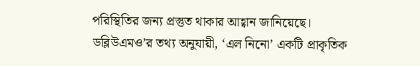পরিস্থিতির জন্য প্রস্তুত থাকার আহ্বান জানিয়েছে। ডব্লিউএমও’র তথ্য অনুযায়ী, ‘এল নিনো’ একটি প্রাকৃতিক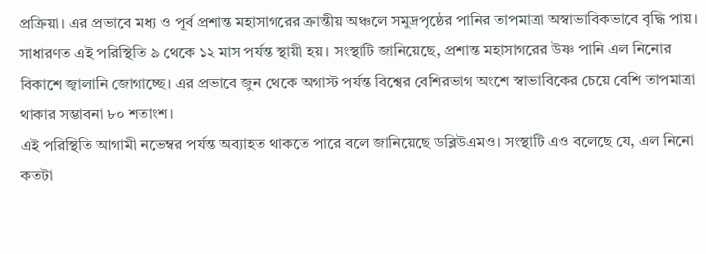প্রক্রিয়া। এর প্রভাবে মধ্য ও পূর্ব প্রশান্ত মহাসাগরের ক্রান্তীয় অঞ্চলে সমুদ্রপৃষ্ঠের পানির তাপমাত্রা অস্বাভাবিকভাবে বৃদ্ধি পায়। সাধারণত এই পরিস্থিতি ৯ থেকে ১২ মাস পর্যন্ত স্থায়ী হয়। সংস্থাটি জানিয়েছে, প্রশান্ত মহাসাগরের উষ্ণ পানি এল নিনোর বিকাশে জ্বালানি জোগাচ্ছে। এর প্রভাবে জুন থেকে অগাস্ট পর্যন্ত বিশ্বের বেশিরভাগ অংশে স্বাভাবিকের চেয়ে বেশি তাপমাত্রা থাকার সম্ভাবনা ৮০ শতাংশ।
এই পরিস্থিতি আগামী নভেম্বর পর্যন্ত অব্যাহত থাকতে পারে বলে জানিয়েছে ডব্লিউএমও। সংস্থাটি এও বলেছে যে, এল নিনো কতটা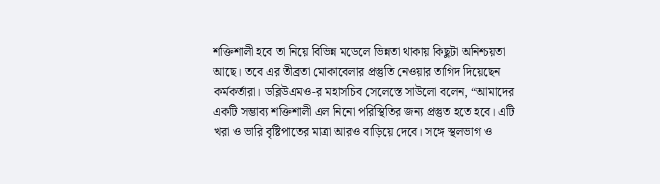শক্তিশালী হবে তা নিয়ে বিভিন্ন মডেলে ভিন্নতা থাকায় কিছুটা অনিশ্চয়তা আছে। তবে এর তীব্রতা মোকাবেলার প্রস্তুতি নেওয়ার তাগিদ দিয়েছেন কর্মকর্তারা। ডব্লিউএমও-র মহাসচিব সেলেস্তে সাউলো বলেন, “আমাদের একটি সম্ভাব্য শক্তিশালী এল নিনো পরিস্থিতির জন্য প্রস্তুত হতে হবে। এটি খরা ও ভারি বৃষ্টিপাতের মাত্রা আরও বাড়িয়ে দেবে। সঙ্গে স্থলভাগ ও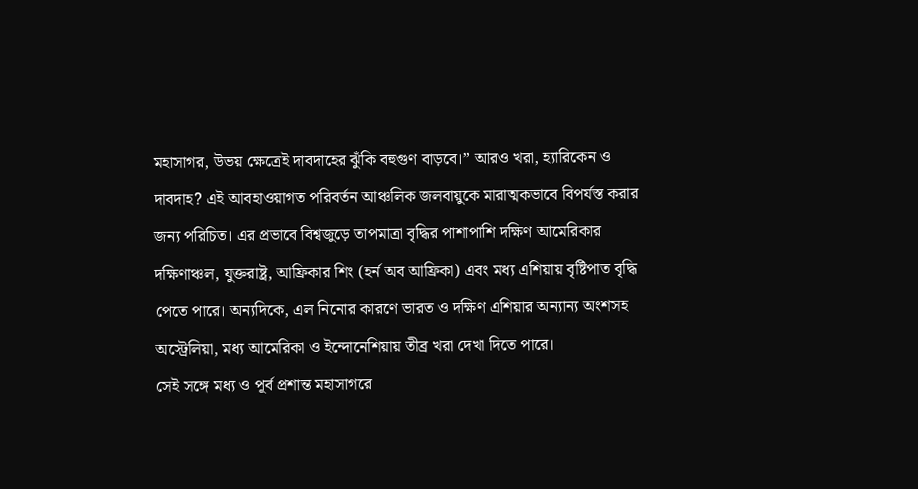মহাসাগর, উভয় ক্ষেত্রেই দাবদাহের ঝুঁকি বহুগুণ বাড়বে।” আরও খরা, হ্যারিকেন ও দাবদাহ? এই আবহাওয়াগত পরিবর্তন আঞ্চলিক জলবায়ুকে মারাত্মকভাবে বিপর্যস্ত করার জন্য পরিচিত। এর প্রভাবে বিশ্বজুড়ে তাপমাত্রা বৃদ্ধির পাশাপাশি দক্ষিণ আমেরিকার দক্ষিণাঞ্চল, যুক্তরাষ্ট্র, আফ্রিকার শিং (হর্ন অব আফ্রিকা) এবং মধ্য এশিয়ায় বৃষ্টিপাত বৃদ্ধি পেতে পারে। অন্যদিকে, এল নিনোর কারণে ভারত ও দক্ষিণ এশিয়ার অন্যান্য অংশসহ অস্ট্রেলিয়া, মধ্য আমেরিকা ও ইন্দোনেশিয়ায় তীব্র খরা দেখা দিতে পারে।
সেই সঙ্গে মধ্য ও পূর্ব প্রশান্ত মহাসাগরে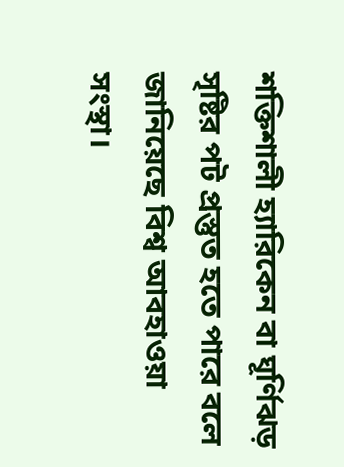শক্তিশালী হ্যারিকেন বা ঘূর্ণিঝড় সৃষ্টির পট প্রস্তুত হতে পারে বলে জানিয়েছে বিশ্ব আবহাওয়া সংস্থা।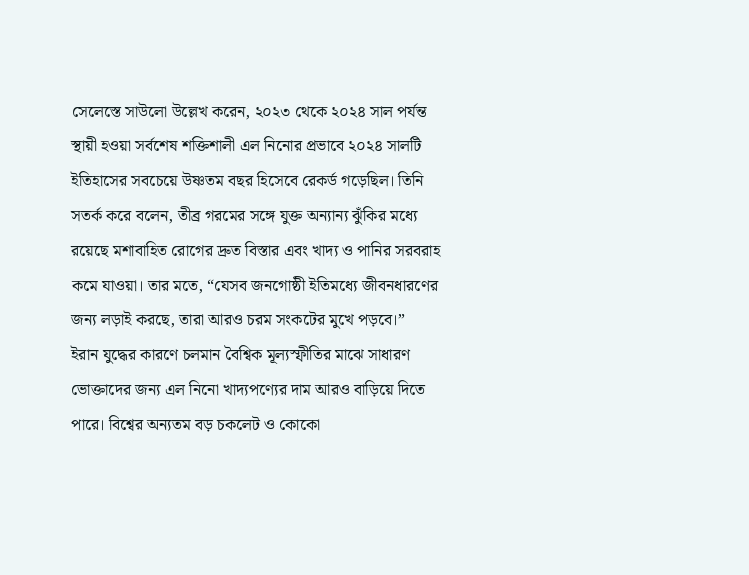সেলেস্তে সাউলো উল্লেখ করেন, ২০২৩ থেকে ২০২৪ সাল পর্যন্ত স্থায়ী হওয়া সর্বশেষ শক্তিশালী এল নিনোর প্রভাবে ২০২৪ সালটি ইতিহাসের সবচেয়ে উষ্ণতম বছর হিসেবে রেকর্ড গড়েছিল। তিনি সতর্ক করে বলেন, তীব্র গরমের সঙ্গে যুক্ত অন্যান্য ঝুঁকির মধ্যে রয়েছে মশাবাহিত রোগের দ্রুত বিস্তার এবং খাদ্য ও পানির সরবরাহ কমে যাওয়া। তার মতে, “যেসব জনগোষ্ঠী ইতিমধ্যে জীবনধারণের জন্য লড়াই করছে, তারা আরও চরম সংকটের মুখে পড়বে।”
ইরান যুদ্ধের কারণে চলমান বৈশ্বিক মূল্যস্ফীতির মাঝে সাধারণ ভোক্তাদের জন্য এল নিনো খাদ্যপণ্যের দাম আরও বাড়িয়ে দিতে পারে। বিশ্বের অন্যতম বড় চকলেট ও কোকো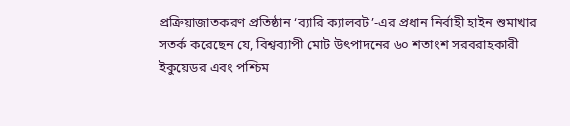প্রক্রিয়াজাতকরণ প্রতিষ্ঠান ‘ব্যারি ক্যালবট’-এর প্রধান নির্বাহী হাইন শুমাখার সতর্ক করেছেন যে, বিশ্বব্যাপী মোট উৎপাদনের ৬০ শতাংশ সরবরাহকারী ইকুয়েডর এবং পশ্চিম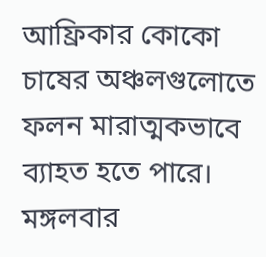আফ্রিকার কোকো চাষের অঞ্চলগুলোতে ফলন মারাত্মকভাবে ব্যাহত হতে পারে। মঙ্গলবার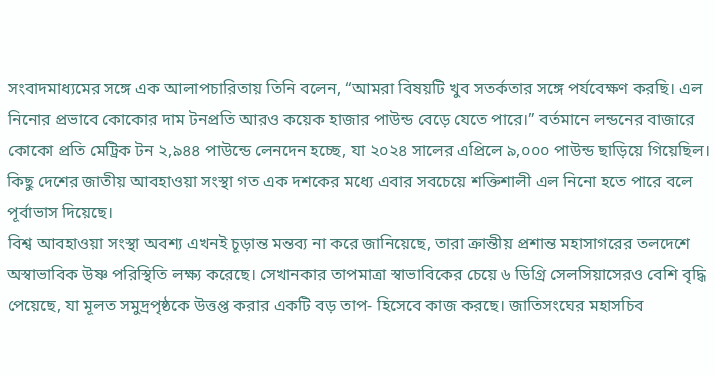সংবাদমাধ্যমের সঙ্গে এক আলাপচারিতায় তিনি বলেন, “আমরা বিষয়টি খুব সতর্কতার সঙ্গে পর্যবেক্ষণ করছি। এল নিনোর প্রভাবে কোকোর দাম টনপ্রতি আরও কয়েক হাজার পাউন্ড বেড়ে যেতে পারে।” বর্তমানে লন্ডনের বাজারে কোকো প্রতি মেট্রিক টন ২,৯৪৪ পাউন্ডে লেনদেন হচ্ছে, যা ২০২৪ সালের এপ্রিলে ৯,০০০ পাউন্ড ছাড়িয়ে গিয়েছিল। কিছু দেশের জাতীয় আবহাওয়া সংস্থা গত এক দশকের মধ্যে এবার সবচেয়ে শক্তিশালী এল নিনো হতে পারে বলে পূর্বাভাস দিয়েছে।
বিশ্ব আবহাওয়া সংস্থা অবশ্য এখনই চূড়ান্ত মন্তব্য না করে জানিয়েছে, তারা ক্রান্তীয় প্রশান্ত মহাসাগরের তলদেশে অস্বাভাবিক উষ্ণ পরিস্থিতি লক্ষ্য করেছে। সেখানকার তাপমাত্রা স্বাভাবিকের চেয়ে ৬ ডিগ্রি সেলসিয়াসেরও বেশি বৃদ্ধি পেয়েছে, যা মূলত সমুদ্রপৃষ্ঠকে উত্তপ্ত করার একটি বড় তাপ- হিসেবে কাজ করছে। জাতিসংঘের মহাসচিব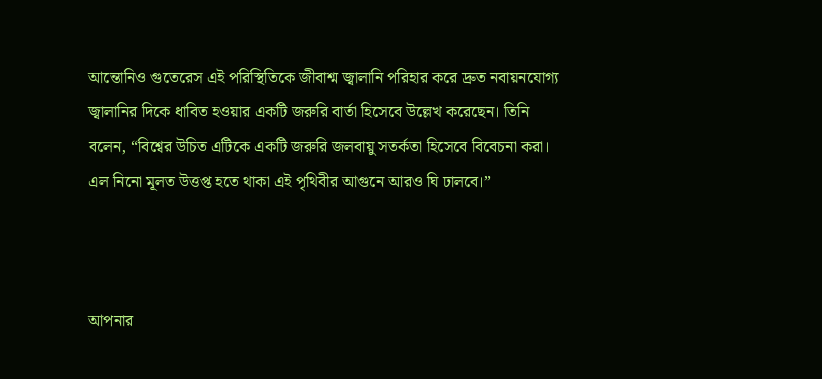আন্তোনিও গুতেরেস এই পরিস্থিতিকে জীবাশ্ম জ্বালানি পরিহার করে দ্রুত নবায়নযোগ্য জ্বালানির দিকে ধাবিত হওয়ার একটি জরুরি বার্তা হিসেবে উল্লেখ করেছেন। তিনি বলেন, “বিশ্বের উচিত এটিকে একটি জরুরি জলবায়ু সতর্কতা হিসেবে বিবেচনা করা। এল নিনো মূলত উত্তপ্ত হতে থাকা এই পৃথিবীর আগুনে আরও ঘি ঢালবে।”



আপনার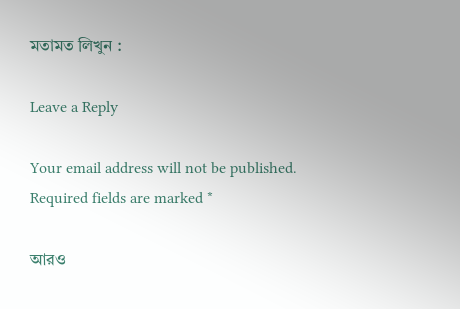মতামত লিখুন :

Leave a Reply

Your email address will not be published. Required fields are marked *

আরও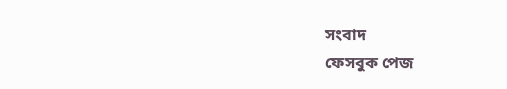সংবাদ
ফেসবুক পেজ